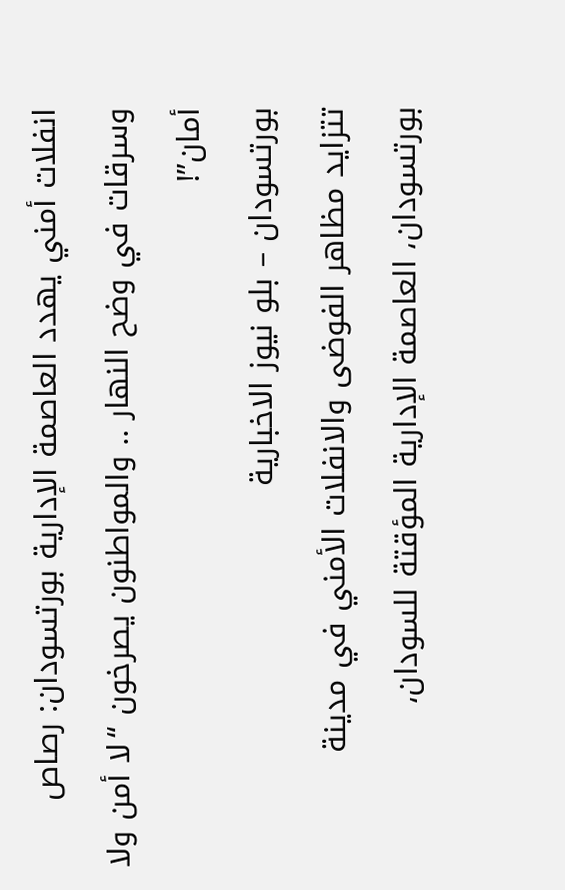انفلات أمني يهدد العاصمة الإدارية بورتسودان: رصاص وسرقات في وضح النهار .. والمواطنون يصرخون “لا أمن ولا أمان”!
بورتسودان – بلو نيوز الاخبارية
تتزايد مظاهر الفوضى والانفلات الأمني في مدينة بورتسودان، العاصمة الإدارية المؤقتة للسودان،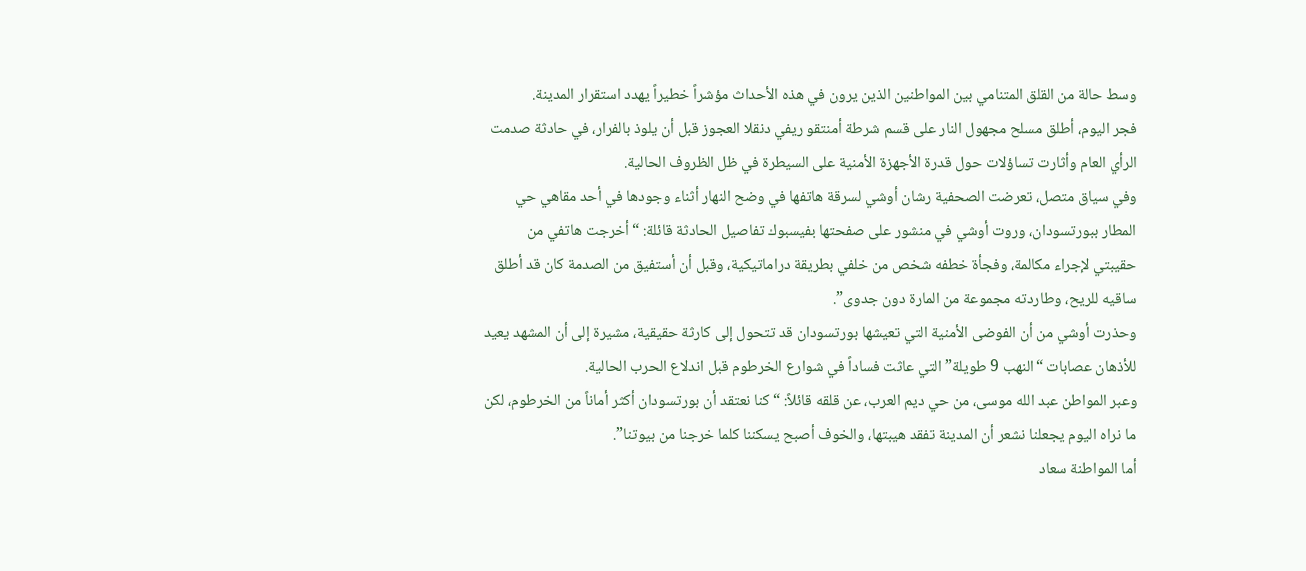وسط حالة من القلق المتنامي بين المواطنين الذين يرون في هذه الأحداث مؤشراً خطيراً يهدد استقرار المدينة.
فجر اليوم، أطلق مسلح مجهول النار على قسم شرطة أمنتقو ريفي دنقلا العجوز قبل أن يلوذ بالفرار، في حادثة صدمت الرأي العام وأثارت تساؤلات حول قدرة الأجهزة الأمنية على السيطرة في ظل الظروف الحالية.
وفي سياق متصل، تعرضت الصحفية رشان أوشي لسرقة هاتفها في وضح النهار أثناء وجودها في أحد مقاهي حي المطار ببورتسودان، وروت أوشي في منشور على صفحتها بفيسبوك تفاصيل الحادثة قائلة: “أخرجت هاتفي من حقيبتي لإجراء مكالمة، وفجأة خطفه شخص من خلفي بطريقة دراماتيكية، وقبل أن أستفيق من الصدمة كان قد أطلق ساقيه للريح، وطاردته مجموعة من المارة دون جدوى”.
وحذرت أوشي من أن الفوضى الأمنية التي تعيشها بورتسودان قد تتحول إلى كارثة حقيقية، مشيرة إلى أن المشهد يعيد للأذهان عصابات “النهب 9 طويلة” التي عاثت فساداً في شوارع الخرطوم قبل اندلاع الحرب الحالية.
وعبر المواطن عبد الله موسى، من حي ديم العرب، عن قلقه قائلاً: “كنا نعتقد أن بورتسودان أكثر أماناً من الخرطوم، لكن ما نراه اليوم يجعلنا نشعر أن المدينة تفقد هيبتها، والخوف أصبح يسكننا كلما خرجنا من بيوتنا”.
أما المواطنة سعاد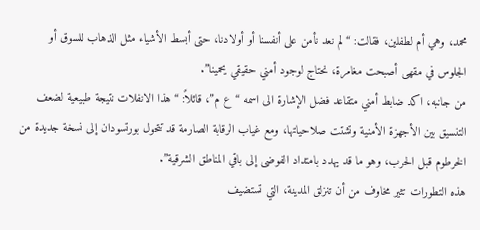محمد، وهي أم لطفلين، فقالت: “لم نعد نأمن على أنفسنا أو أولادنا، حتى أبسط الأشياء مثل الذهاب للسوق أو الجلوس في مقهى أصبحت مغامرة، نحتاج لوجود أمني حقيقي يحمينا”.
من جانبه، اكد ضابط أمني متقاعد فضل الإشارة الى اسمه “ع م”، قائلاً: “هذا الانفلات نتيجة طبيعية لضعف التنسيق بين الأجهزة الأمنية وتشتت صلاحياتها، ومع غياب الرقابة الصارمة قد تتحول بورتسودان إلى نسخة جديدة من الخرطوم قبل الحرب، وهو ما قد يهدد بامتداد الفوضى إلى باقي المناطق الشرقية”.
هذه التطورات تثير مخاوف من أن تنزلق المدينة، التي تستضيف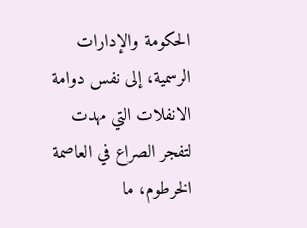الحكومة والإدارات الرسمية، إلى نفس دوامة الانفلات التي مهدت لتفجر الصراع في العاصمة الخرطوم، ما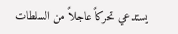يستدعي تحركاً عاجلاً من السلطات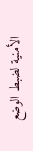الأمنية لضبط الوضع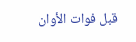قبل فوات الأوان